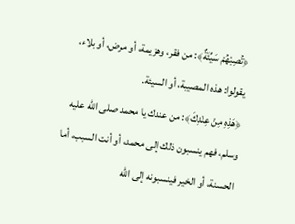﴿تُصِبْهُمْ سَيِّئَةٌ﴾: من فقر، وهزيمة، أو مرض، أو بلاء، يقولوا: هذه المصيبة، أو السيئة.
﴿هَذِهِ مِنْ عِنْدِكَ﴾: من عندك يا محمد صلى الله عليه وسلم، فهم ينسبون ذلك إلى محمد، أو أنت السبب، أما الحسنة، أو الخير فينسبونه إلى الله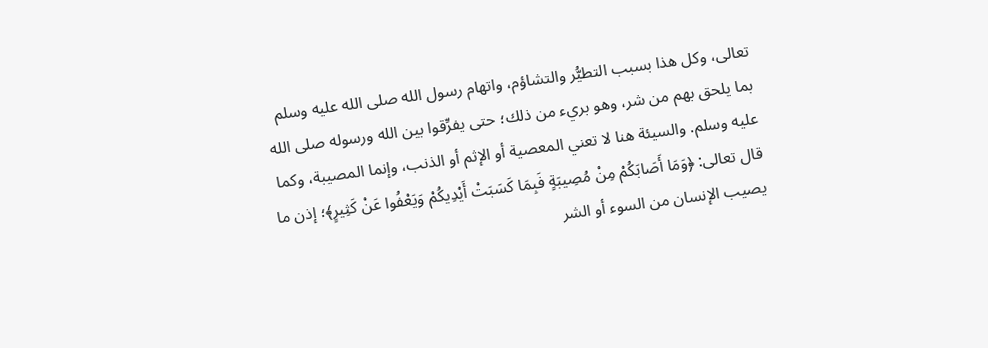تعالى، وكل هذا بسبب التطيُّر والتشاؤم، واتهام رسول الله صلى الله عليه وسلم بما يلحق بهم من شر، وهو بريء من ذلك؛ حتى يفرِّقوا بين الله ورسوله صلى الله عليه وسلم. والسيئة هنا لا تعني المعصية أو الإثم أو الذنب، وإنما المصيبة، وكما قال تعالى: ﴿وَمَا أَصَابَكُمْ مِنْ مُصِيبَةٍ فَبِمَا كَسَبَتْ أَيْدِيكُمْ وَيَعْفُوا عَنْ كَثِيرٍ﴾؛ إذن ما يصيب الإنسان من السوء أو الشر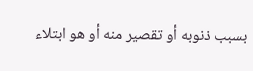بسبب ذنوبه أو تقصير منه أو هو ابتلاء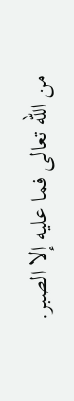من الله تعالى فما عليه إلا الصبر.